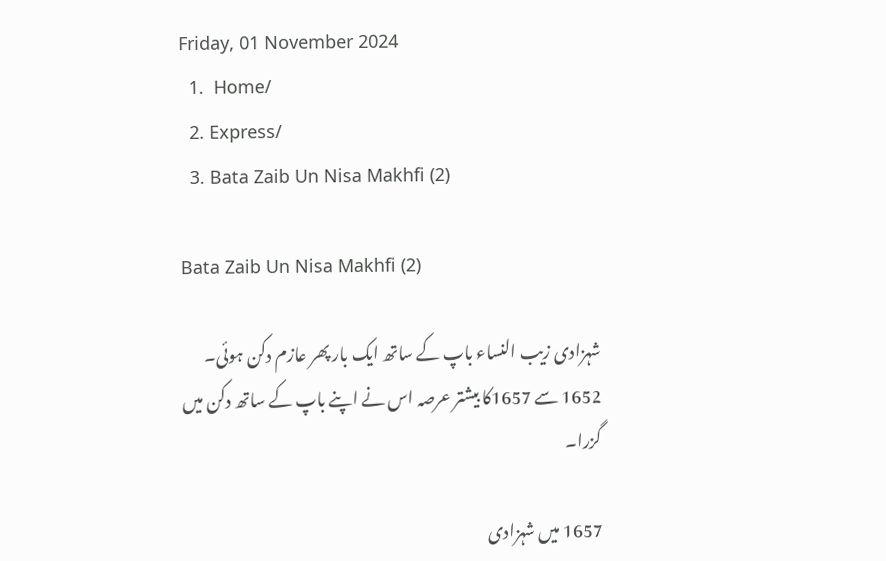Friday, 01 November 2024
  1.  Home/
  2. Express/
  3. Bata Zaib Un Nisa Makhfi (2)

Bata Zaib Un Nisa Makhfi (2)

شہزادی زیب النساء باپ کے ساتھ ایک بار پھر عازم دکن ہوئی۔ 1652 سے 1657کا بیشتر عرصہ اس نے اپنے باپ کے ساتھ دکن میں گزرا۔

1657 میں شہزادی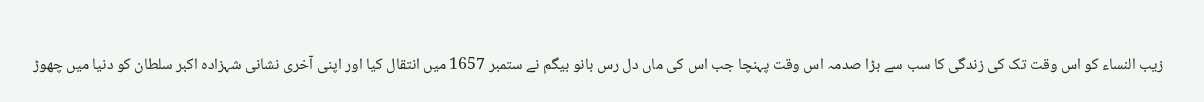زیب النساء کو اس وقت تک کی زندگی کا سب سے بڑا صدمہ اس وقت پہنچا جب اس کی ماں دل رس بانو بیگم نے ستمبر 1657 میں انتقال کیا اور اپنی آخری نشانی شہزادہ اکبر سلطان کو دنیا میں چھوڑ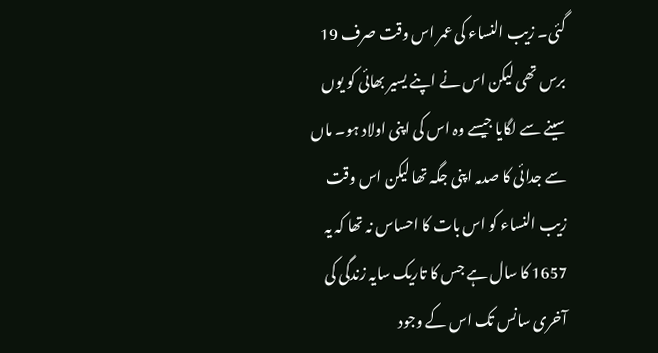گئی۔ زیب النساء کی عمر اس وقت صرف 19 برس تھی لیکن اس نے اپنے یسیر بھائی کو یوں سینے سے لگایا جیسے وہ اس کی اپنی اولاد ہو۔ ماں سے جدائی کا صدمہ اپنی جگہ تھا لیکن اس وقت زیب النساء کو اس بات کا احساس نہ تھا کہ یہ 1657 کا سال ہے جس کا تاریک سایہ زندگی کی آخری سانس تک اس کے وجود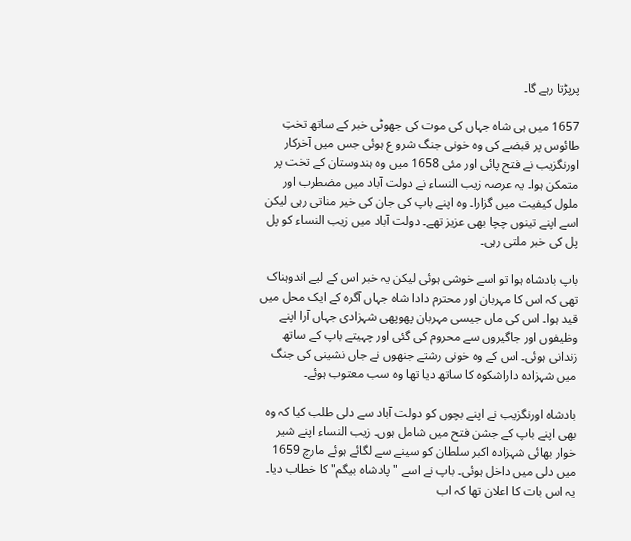پرپڑتا رہے گا۔

1657 میں ہی شاہ جہاں کی موت کی جھوٹی خبر کے ساتھ تختِ طائوس پر قبضے کی وہ خونی جنگ شرو ع ہوئی جس میں آخرکار اورنگزیب نے فتح پائی اور مئی 1658 میں وہ ہندوستان کے تخت پر متمکن ہوا۔ یہ عرصہ زیب النساء نے دولت آباد میں مضطرب اور ملول کیفیت میں گزارا۔ وہ اپنے باپ کی جان کی خیر مناتی رہی لیکن اسے اپنے تینوں چچا بھی عزیز تھے۔ دولت آباد میں زیب النساء کو پل پل کی خبر ملتی رہی۔

باپ بادشاہ ہوا تو اسے خوشی ہوئی لیکن یہ خبر اس کے لیے اندوہناک تھی کہ اس کا مہربان اور محترم دادا شاہ جہاں آگرہ کے ایک محل میں قید ہوا۔ اس کی ماں جیسی مہربان پھوپھی شہزادی جہاں آرا اپنے وظیفوں اور جاگیروں سے محروم کی گئی اور چہیتے باپ کے ساتھ زندانی ہوئی۔ اس کے وہ خونی رشتے جنھوں نے جاں نشینی کی جنگ میں شہزادہ داراشکوہ کا ساتھ دیا تھا وہ سب معتوب ہوئے۔

بادشاہ اورنگزیب نے اپنے بچوں کو دولت آباد سے دلی طلب کیا کہ وہ بھی اپنے باپ کے جشن فتح میں شامل ہوں۔ زیب النساء اپنے شیر خوار بھائی شہزادہ اکبر سلطان کو سینے سے لگائے ہوئے مارچ 1659 میں دلی میں داخل ہوئی۔ باپ نے اسے "پادشاہ بیگم" کا خطاب دیا۔ یہ اس بات کا اعلان تھا کہ اب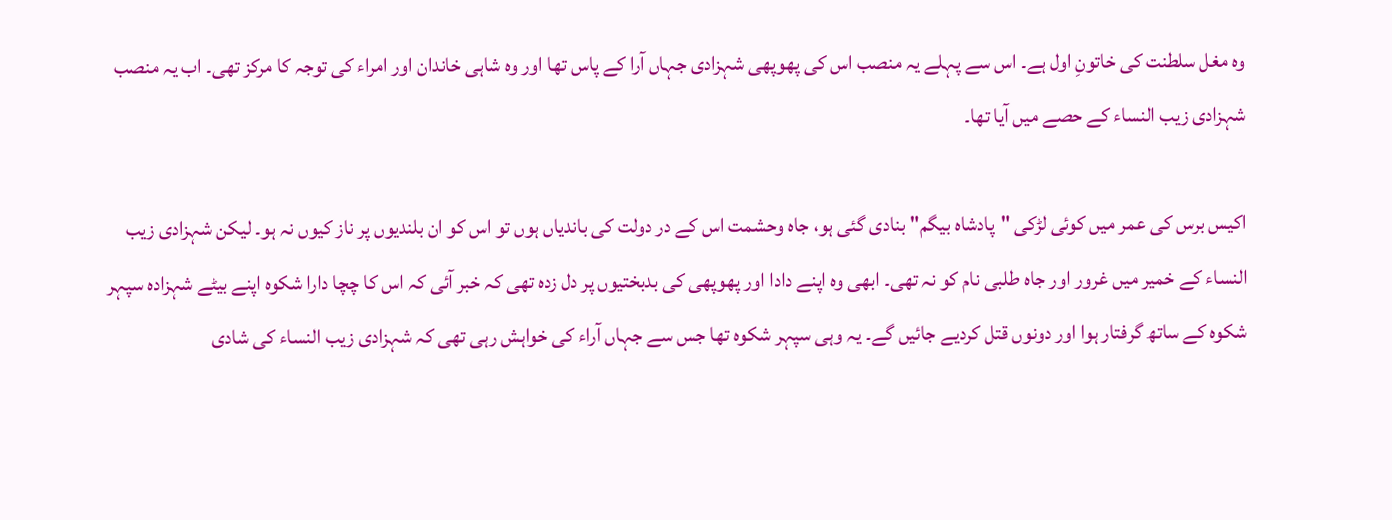وہ مغل سلطنت کی خاتونِ اول ہے۔ اس سے پہلے یہ منصب اس کی پھوپھی شہزادی جہاں آرا کے پاس تھا اور وہ شاہی خاندان اور امراء کی توجہ کا مرکز تھی۔ اب یہ منصب شہزادی زیب النساء کے حصے میں آیا تھا۔

اکیس برس کی عمر میں کوئی لڑکی "پادشاہ بیگم" بنادی گئی ہو، جاہ وحشمت اس کے در دولت کی باندیاں ہوں تو اس کو ان بلندیوں پر ناز کیوں نہ ہو۔ لیکن شہزادی زیب النساء کے خمیر میں غرور اور جاہ طلبی نام کو نہ تھی۔ ابھی وہ اپنے دادا اور پھوپھی کی بدبختیوں پر دل زدہ تھی کہ خبر آئی کہ اس کا چچا دارا شکوہ اپنے بیٹے شہزادہ سپہر شکوہ کے ساتھ گرفتار ہوا اور دونوں قتل کردیے جائیں گے۔ یہ وہی سپہر شکوہ تھا جس سے جہاں آراء کی خواہش رہی تھی کہ شہزادی زیب النساء کی شادی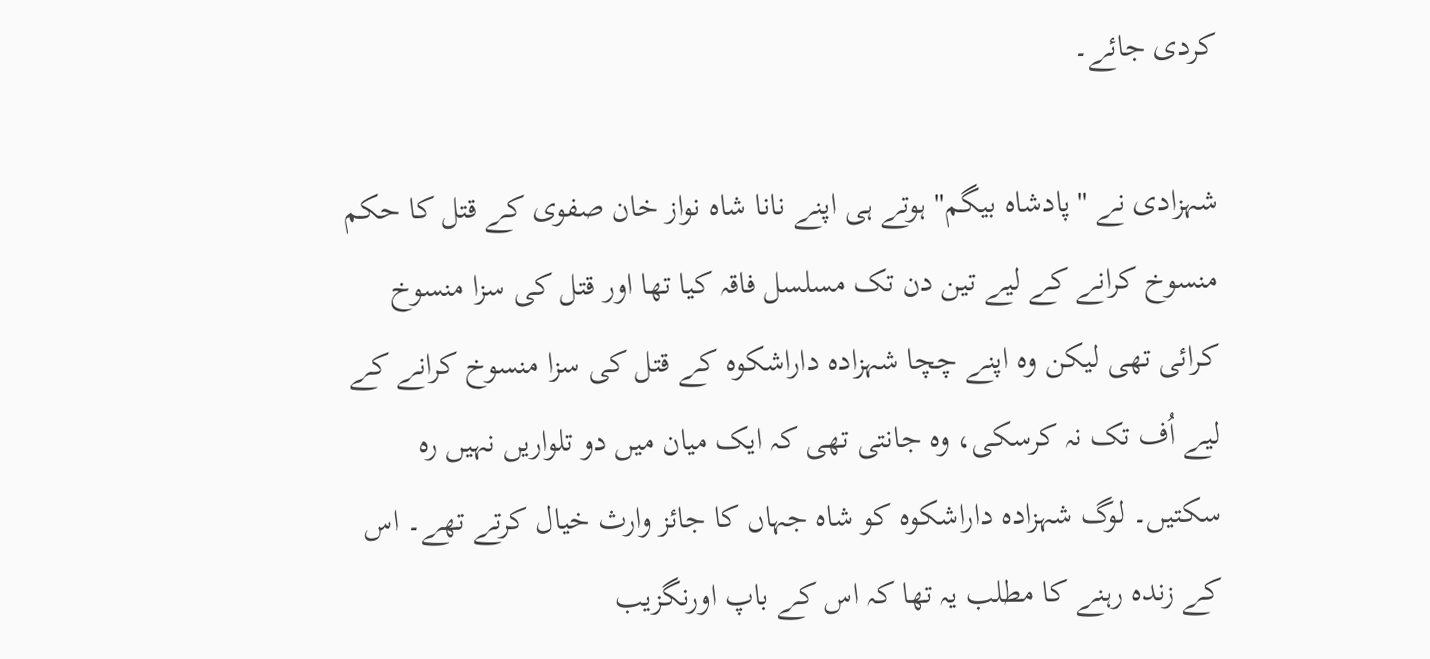کردی جائے۔

شہزادی نے "پادشاہ بیگم" ہوتے ہی اپنے نانا شاہ نواز خان صفوی کے قتل کا حکم منسوخ کرانے کے لیے تین دن تک مسلسل فاقہ کیا تھا اور قتل کی سزا منسوخ کرائی تھی لیکن وہ اپنے چچا شہزادہ داراشکوہ کے قتل کی سزا منسوخ کرانے کے لیے اُف تک نہ کرسکی، وہ جانتی تھی کہ ایک میان میں دو تلواریں نہیں رہ سکتیں۔ لوگ شہزادہ داراشکوہ کو شاہ جہاں کا جائز وارث خیال کرتے تھے۔ اس کے زندہ رہنے کا مطلب یہ تھا کہ اس کے باپ اورنگزیب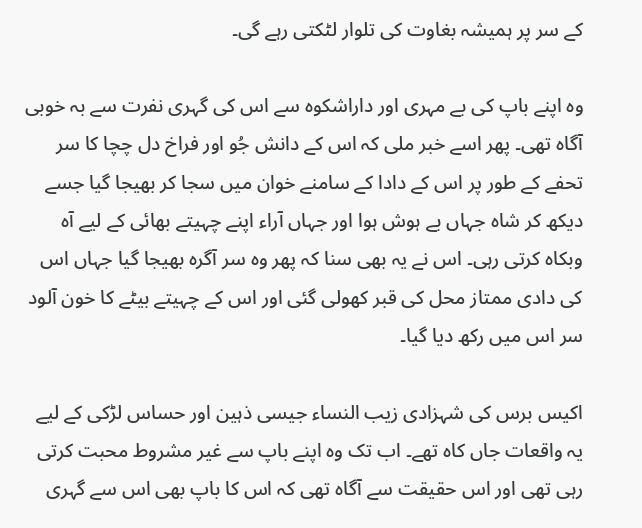کے سر پر ہمیشہ بغاوت کی تلوار لٹکتی رہے گی۔

وہ اپنے باپ کی بے مہری اور داراشکوہ سے اس کی گہری نفرت سے بہ خوبی آگاہ تھی۔ پھر اسے خبر ملی کہ اس کے دانش جُو اور فراخ دل چچا کا سر تحفے کے طور پر اس کے دادا کے سامنے خوان میں سجا کر بھیجا گیا جسے دیکھ کر شاہ جہاں بے ہوش ہوا اور جہاں آراء اپنے چہیتے بھائی کے لیے آہ وبکاہ کرتی رہی۔ اس نے یہ بھی سنا کہ پھر وہ سر آگرہ بھیجا گیا جہاں اس کی دادی ممتاز محل کی قبر کھولی گئی اور اس کے چہیتے بیٹے کا خون آلود سر اس میں رکھ دیا گیا۔

اکیس برس کی شہزادی زیب النساء جیسی ذہین اور حساس لڑکی کے لیے یہ واقعات جاں کاہ تھے۔ اب تک وہ اپنے باپ سے غیر مشروط محبت کرتی رہی تھی اور اس حقیقت سے آگاہ تھی کہ اس کا باپ بھی اس سے گہری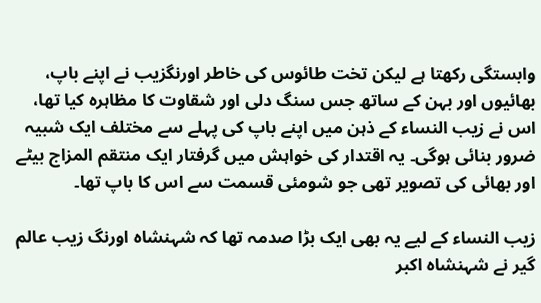وابستگی رکھتا ہے لیکن تخت طائوس کی خاطر اورنگزیب نے اپنے باپ، بھائیوں اور بہن کے ساتھ جس سنگ دلی اور شقاوت کا مظاہرہ کیا تھا، اس نے زیب النساء کے ذہن میں اپنے باپ کی پہلے سے مختلف ایک شبیہ ضرور بنائی ہوگی۔ یہ اقتدار کی خواہش میں گرفتار ایک منتقم المزاج بیٹے اور بھائی کی تصویر تھی جو شومئی قسمت سے اس کا باپ تھا۔

زیب النساء کے لیے یہ بھی ایک بڑا صدمہ تھا کہ شہنشاہ اورنگ زیب عالم گیر نے شہنشاہ اکبر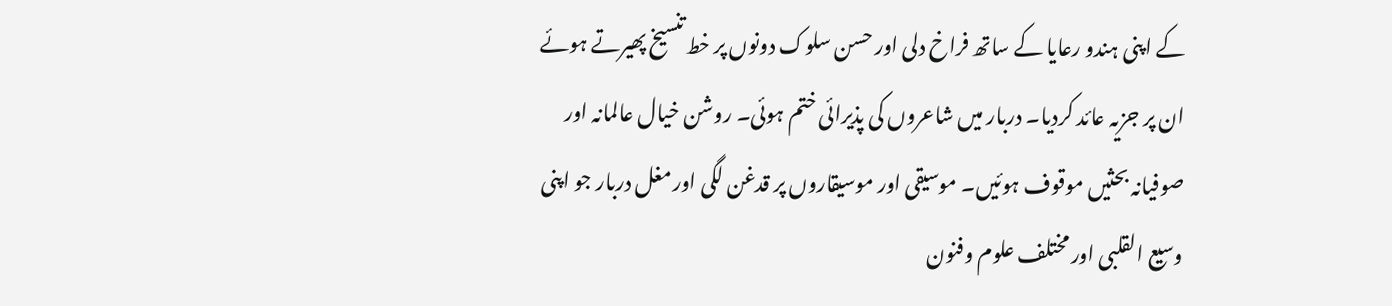کے اپنی ہندو رعایا کے ساتھ فراخ دلی اور حسن سلوک دونوں پر خط تنسیخ پھیرتے ہوئے ان پر جزیہ عائد کردیا۔ دربار میں شاعروں کی پذیرائی ختم ہوئی۔ روشن خیال عالمانہ اور صوفیانہ بحثیں موقوف ہوئیں۔ موسیقی اور موسیقاروں پر قدغن لگی اور مغل دربار جو اپنی وسیع القلبی اور مختلف علوم وفنون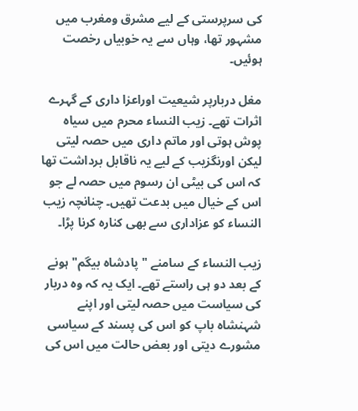کی سرپرستی کے لیے مشرق ومغرب میں مشہور تھا، وہاں سے یہ خوبیاں رخصت ہوئیں۔

مغل دربارپر شیعیت اوراعزا داری کے گہرے اثرات تھے۔ زیب النساء محرم میں سیاہ پوش ہوتی اور ماتم داری میں حصہ لیتی لیکن اورنگزیب کے لیے یہ ناقابل برداشت تھا کہ اس کی بیٹی ان رسوم میں حصہ لے جو اس کے خیال میں بدعت تھیں۔ چنانچہ زیب النساء کو عزاداری سے بھی کنارہ کرنا پڑا۔

زیب النساء کے سامنے "پادشاہ بیگم" ہونے کے بعد دو ہی راستے تھے۔ ایک یہ کہ وہ دربار کی سیاست میں حصہ لیتی اور اپنے شہنشاہ باپ کو اس کی پسند کے سیاسی مشورے دیتی اور بعض حالت میں اس کی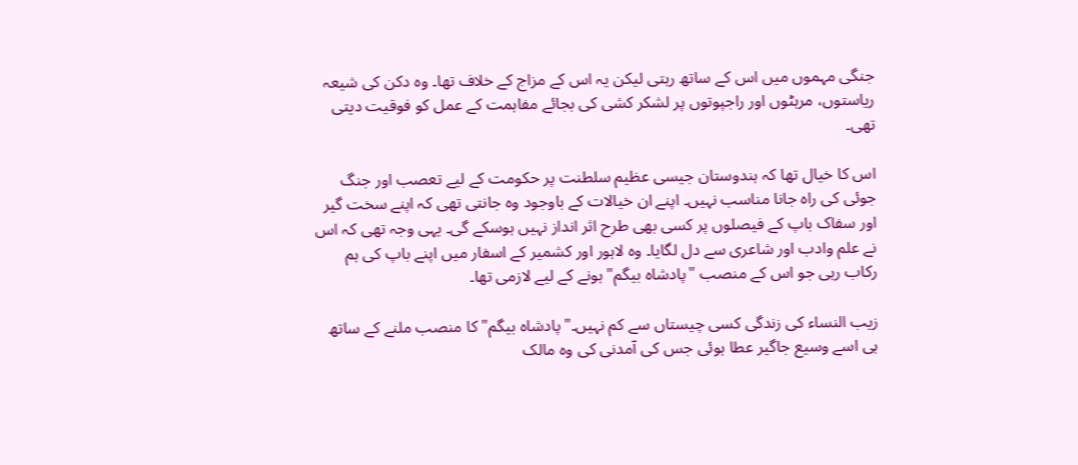جنگی مہموں میں اس کے ساتھ رہتی لیکن یہ اس کے مزاج کے خلاف تھا۔ وہ دکن کی شیعہ ریاستوں، مرہٹوں اور راجپوتوں پر لشکر کشی کی بجائے مفاہمت کے عمل کو فوقیت دیتی تھی۔

اس کا خیال تھا کہ ہندوستان جیسی عظیم سلطنت پر حکومت کے لیے تعصب اور جنگ جوئی کی راہ جانا مناسب نہیں۔ اپنے ان خیالات کے باوجود وہ جانتی تھی کہ اپنے سخت گیر اور سفاک باپ کے فیصلوں پر کسی بھی طرح اثر انداز نہیں ہوسکے گی۔ یہی وجہ تھی کہ اس نے علم وادب اور شاعری سے دل لگایا۔ وہ لاہور اور کشمیر کے اسفار میں اپنے باپ کی ہم رکاب رہی جو اس کے منصب "پادشاہ بیگم" ہونے کے لیے لازمی تھا۔

زیب النساء کی زندگی کسی چیستاں سے کم نہیں۔"پادشاہ بیگم" کا منصب ملنے کے ساتھ ہی اسے وسیع جاگیر عطا ہوئی جس کی آمدنی کی وہ مالک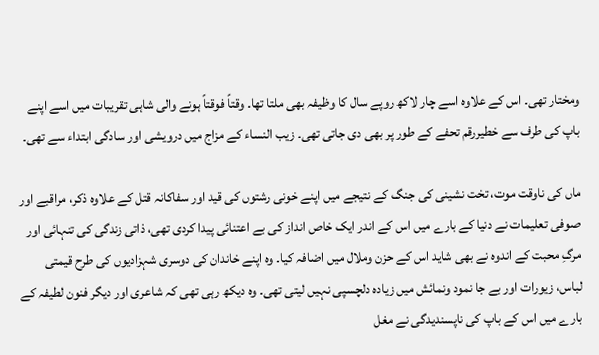ومختار تھی۔ اس کے علاوہ اسے چار لاکھ روپے سال کا وظیفہ بھی ملتا تھا۔ وقتاً فوقتاً ہونے والی شاہی تقریبات میں اسے اپنے باپ کی طرف سے خطیررقم تحفے کے طور پر بھی دی جاتی تھی۔ زیب النساء کے مزاج میں درویشی اور سادگی ابتداء سے تھی۔

ماں کی ناوقت موت، تخت نشینی کی جنگ کے نتیجے میں اپنے خونی رشتوں کی قید اور سفاکانہ قتل کے علاوہ ذکر، مراقبے اور صوفی تعلیمات نے دنیا کے بارے میں اس کے اندر ایک خاص انداز کی بے اعتنائی پیدا کردی تھی، ذاتی زندگی کی تنہائی اور مرگِ محبت کے اندوہ نے بھی شاید اس کے حزن وملال میں اضافہ کیا۔ وہ اپنے خاندان کی دوسری شہزادیوں کی طرح قیمتی لباس، زیورات اور بے جا نمود ونمائش میں زیادہ دلچسپی نہیں لیتی تھی۔ وہ دیکھ رہی تھی کہ شاعری اور دیگر فنون لطیفہ کے بارے میں اس کے باپ کی ناپسندیدگی نے مغل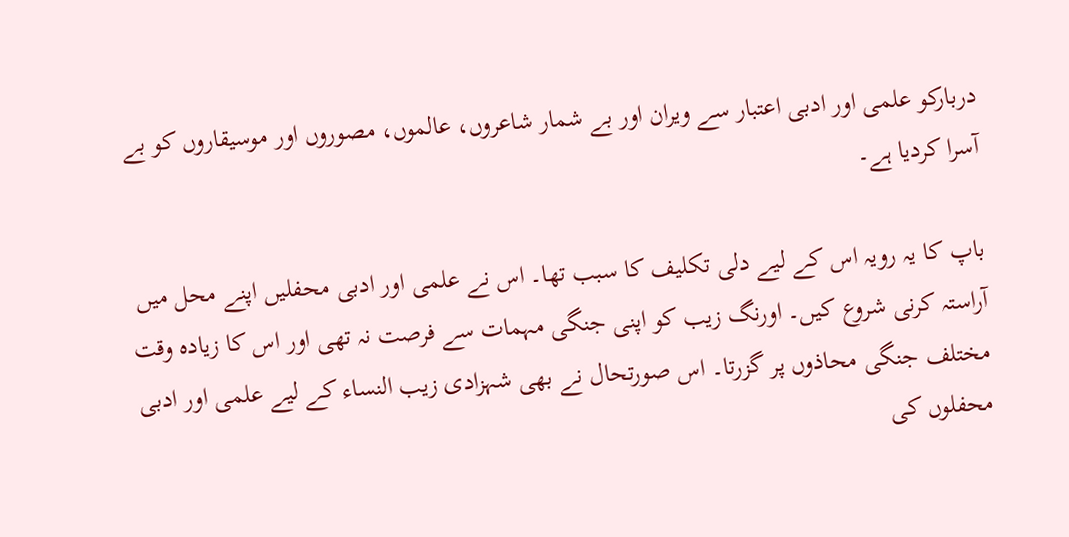دربارکو علمی اور ادبی اعتبار سے ویران اور بے شمار شاعروں، عالموں، مصوروں اور موسیقاروں کو بے آسرا کردیا ہے۔

باپ کا یہ رویہ اس کے لیے دلی تکلیف کا سبب تھا۔ اس نے علمی اور ادبی محفلیں اپنے محل میں آراستہ کرنی شروع کیں۔ اورنگ زیب کو اپنی جنگی مہمات سے فرصت نہ تھی اور اس کا زیادہ وقت مختلف جنگی محاذوں پر گزرتا۔ اس صورتحال نے بھی شہزادی زیب النساء کے لیے علمی اور ادبی محفلوں کی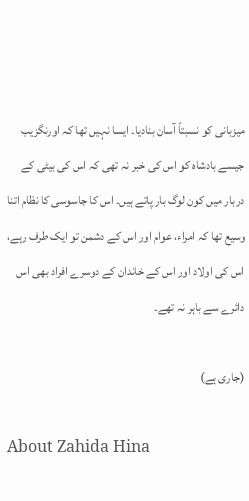میزبانی کو نسبتاً آسان بنادیا۔ ایسا نہیں تھا کہ اورنگزیب جیسے بادشاہ کو اس کی خبر نہ تھی کہ اس کی بیٹی کے دربار میں کون لوگ بار پاتے ہیں۔ اس کا جاسوسی کا نظام اتنا وسیع تھا کہ امراء، عوام اور اس کے دشمن تو ایک طرف رہے، اس کی اولاد اور اس کے خاندان کے دوسرے افراد بھی اس دائرے سے باہر نہ تھے۔

(جاری ہے)

About Zahida Hina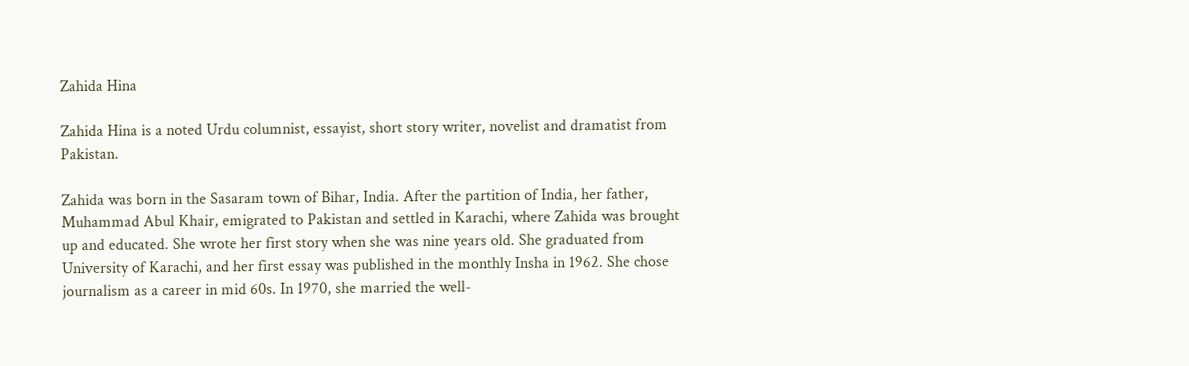Zahida Hina

Zahida Hina is a noted Urdu columnist, essayist, short story writer, novelist and dramatist from Pakistan.

Zahida was born in the Sasaram town of Bihar, India. After the partition of India, her father, Muhammad Abul Khair, emigrated to Pakistan and settled in Karachi, where Zahida was brought up and educated. She wrote her first story when she was nine years old. She graduated from University of Karachi, and her first essay was published in the monthly Insha in 1962. She chose journalism as a career in mid 60s. In 1970, she married the well-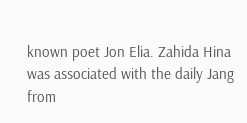known poet Jon Elia. Zahida Hina was associated with the daily Jang from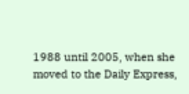1988 until 2005, when she moved to the Daily Express,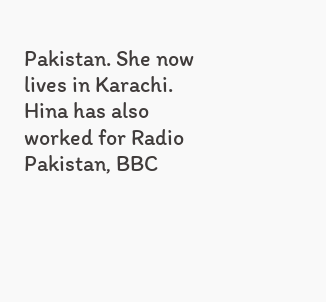Pakistan. She now lives in Karachi. Hina has also worked for Radio Pakistan, BBC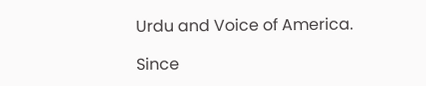Urdu and Voice of America.

Since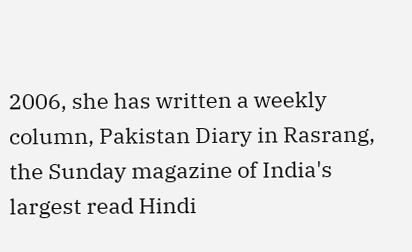2006, she has written a weekly column, Pakistan Diary in Rasrang, the Sunday magazine of India's largest read Hindi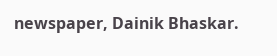newspaper, Dainik Bhaskar.